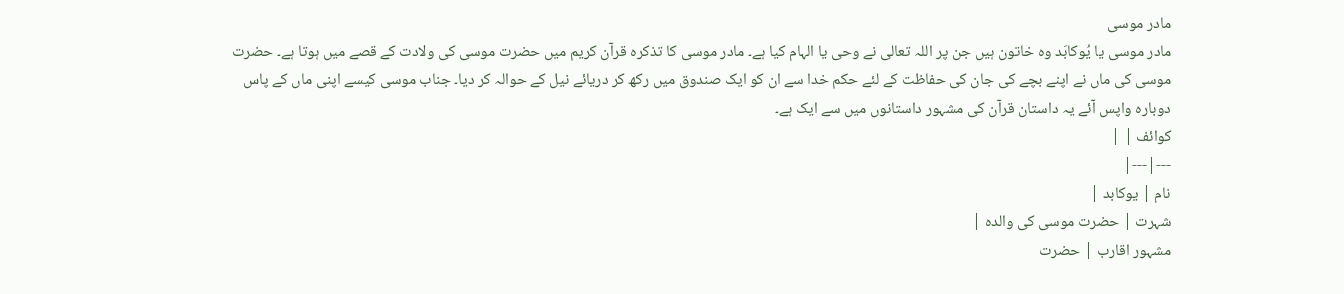مادر موسی
مادر موسی یا یُوکابَد وہ خاتون ہیں جن پر اللہ تعالی نے وحی یا الہام کیا ہے۔ مادر موسی کا تذکرہ قرآن کریم میں حضرت موسی کی ولادت کے قصے میں ہوتا ہے۔ حضرت موسی کی ماں نے اپنے بچے کی جان کی حفاظت کے لئے حکم خدا سے ان کو ایک صندوق میں رکھ کر دریائے نیل کے حوالہ کر دیا۔ جناب موسی کیسے اپنی ماں کے پاس دوبارہ واپس آئے یہ داستان قرآن کی مشہور داستانوں میں سے ایک ہے۔
کوائف | |
---|---|
نام | یوکابد |
شہرت | حضرت موسی کی والدہ |
مشہور اقارب | حضرت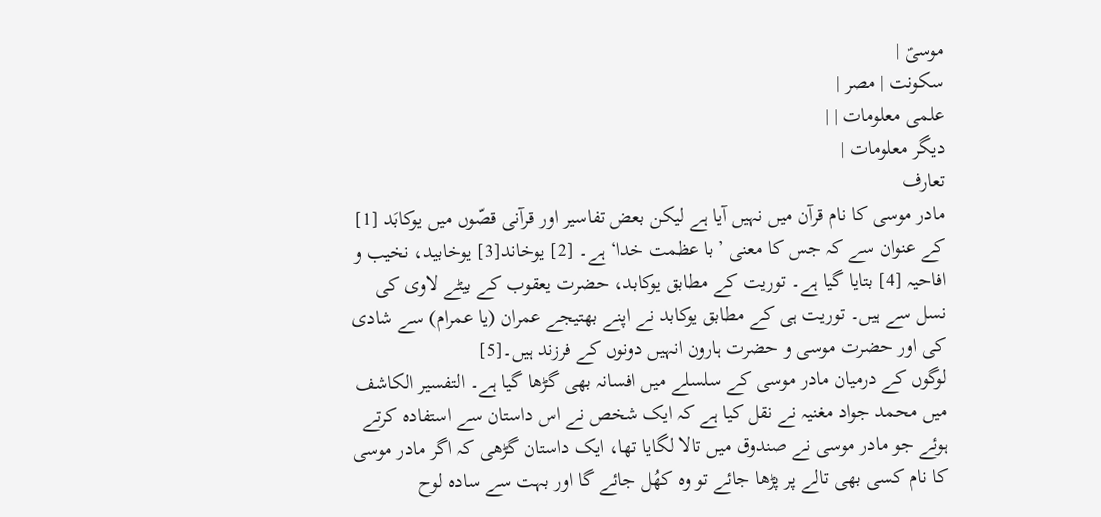موسیؑ |
سکونت | مصر |
علمی معلومات | |
دیگر معلومات |
تعارف
مادر موسی کا نام قرآن میں نہیں آیا ہے لیکن بعض تفاسیر اور قرآنی قصّوں میں یوکابَد [1] کے عنوان سے کہ جس کا معنی ’با عظمت خدا‘ ہے۔ [2] یوخاند[3] یوخابید، نخیب و افاحیہ [4] بتایا گیا ہے۔ توریت کے مطابق یوکابد، حضرت یعقوب کے بیٹے لاوی کی نسل سے ہیں۔ توریت ہی کے مطابق یوکابد نے اپنے بھتیجے عمران (یا عمرام) سے شادی کی اور حضرت موسی و حضرت ہارون انہیں دونوں کے فرزند ہیں۔[5]
لوگوں کے درمیان مادر موسی کے سلسلے میں افسانہ بھی گڑھا گیا ہے۔ التفسیر الکاشف میں محمد جواد مغنیہ نے نقل کیا ہے کہ ایک شخص نے اس داستان سے استفادہ کرتے ہوئے جو مادر موسی نے صندوق میں تالا لگایا تھا، ایک داستان گڑھی کہ اگر مادر موسی کا نام کسی بھی تالے پر پڑھا جائے تو وہ کھُل جائے گا اور بہت سے سادہ لوح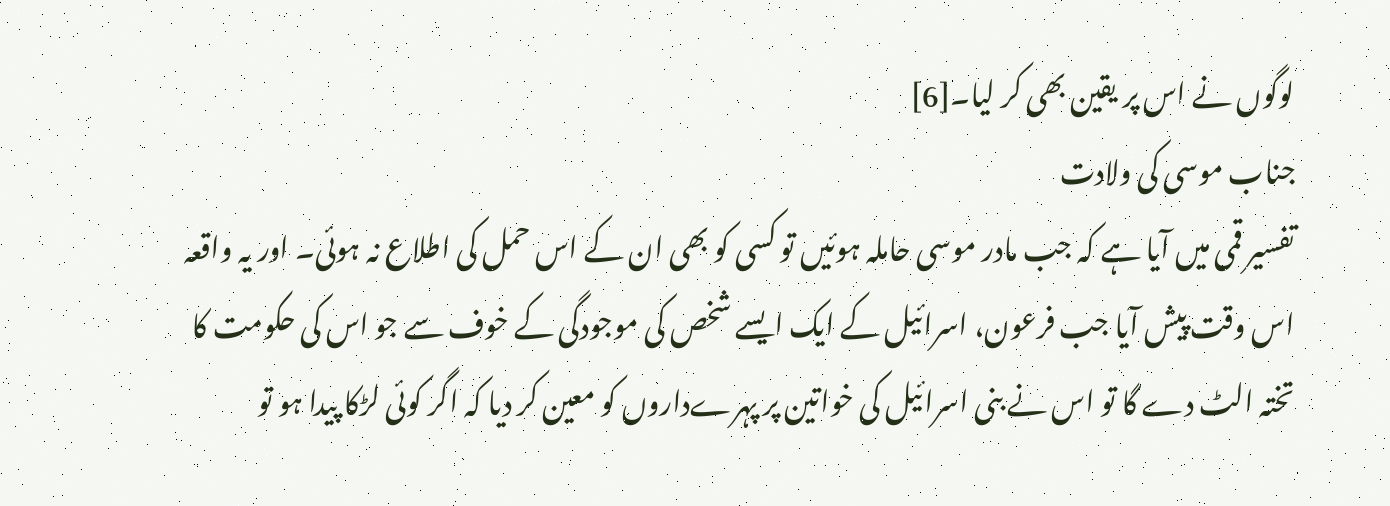لوگوں نے اس پر یقین بھی کر لیا۔[6]
جناب موسی کی ولادت
تفسیر قمی میں آیا ہے کہ جب مادر موسی حاملہ ہوئیں تو کسی کو بھی ان کے اس حمل کی اطلاع نہ ہوئی۔ اور یہ واقعہ اس وقت پیش آیا جب فرعون، اسرائیل کے ایک ایسے شخص کی موجودگی کے خوف سے جو اس کی حکومت کا تختہ الٹ دے گا تو اس نے بنی اسرائیل کی خواتین پر پہرےداروں کو معین کر دیا کہ اگر کوئی لڑکا پیدا ہو تو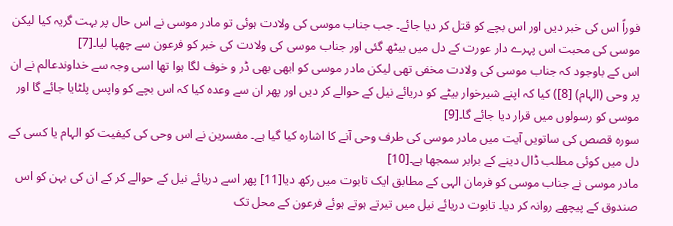فوراً اس کی خبر دیں اور اس بچے کو قتل کر دیا جائے۔ جب جناب موسی کی ولادت ہوئی تو مادر موسی نے اس حال پر بہت گریہ کیا لیکن موسی کی محبت اس پہرے دار عورت کے دل میں بیٹھ گئی اور جناب موسی کی ولادت کی خبر کو فرعون سے چھپا لیا۔[7]
اس کے باوجود کہ جناب موسی کی ولادت مخفی تھی لیکن مادر موسی کو ابھی بھی ڈر و خوف لگا ہوا تھا اسی وجہ سے خداوندعالم نے ان پر وحی (الہام) [8]) کیا کہ اپنے شیرخوار بیٹے کو دریائے نیل کے حوالے کر دیں اور پھر ان سے وعدہ کیا کہ اس بچے کو واپس پلٹایا جائے گا اور موسی کو رسولوں میں قرار دیا جائے گا۔[9]
سورہ قصص کی ساتویں آیت میں مادر موسی کی طرف وحی آنے کا اشارہ کیا گیا ہے۔ مفسرین نے اس وحی کی کیفیت کو الہام یا کسی کے دل میں کوئی مطلب ڈال دینے کے برابر سمجھا ہے۔[10]
مادر موسی نے جناب موسی کو فرمان الہی کے مطابق ایک تابوت میں رکھ دیا[11] پھر اسے دریائے نیل کے حوالے کر کے ان کی بہن کو اس صندوق کے پیچھے روانہ کر دیا۔ تابوت دریائے نیل میں تیرتے ہوتے ہوئے فرعون کے محل تک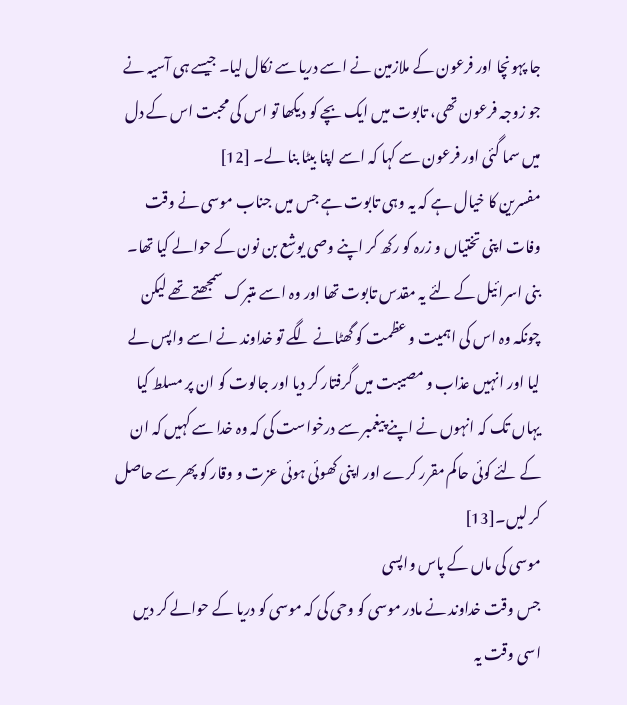جا پہونچا اور فرعون کے ملازمین نے اسے دریا سے نکال لیا۔ جیسے ہی آسیہ نے جو زوجہ فرعون تھی، تابوت میں ایک بچے کو دیکھا تو اس کی محبت اس کے دل میں سما گئی اور فرعون سے کہا کہ اسے اپنا بیٹا بنا لے۔ [12]
مفسرین کا خیال ہے کہ یہ وہی تابوت ہے جس میں جناب موسی نے وقت وفات اپنی تختیاں و زرہ کو رکھ کر اپنے وصی یوشع بن نون کے حوالے کیا تھا۔ بنی اسرائیل کے لئے یہ مقدس تابوت تھا اور وہ اسے متبرک سمجھتے تھے لیکن چونکہ وہ اس کی اہمیت و عظمت کو گھٹانے لگے تو خداوند نے اسے واپس لے لیا اور انہیں عذاب و مصیبت میں گرفتار کر دیا اور جالوت کو ان پر مسلط کیا یہاں تک کہ انہوں نے اپنے پیغمبر سے درخواست کی کہ وہ خدا سے کہیں کہ ان کے لئے کوئی حاکم مقرر کرے اور اپنی کھوئی ہوئی عزت و وقار کو پھر سے حاصل کر لیں۔[13]
موسی کی ماں کے پاس واپسی
جس وقت خداوند نے مادر موسی کو وحی کی کہ موسی کو دریا کے حوالے کر دیں اسی وقت یہ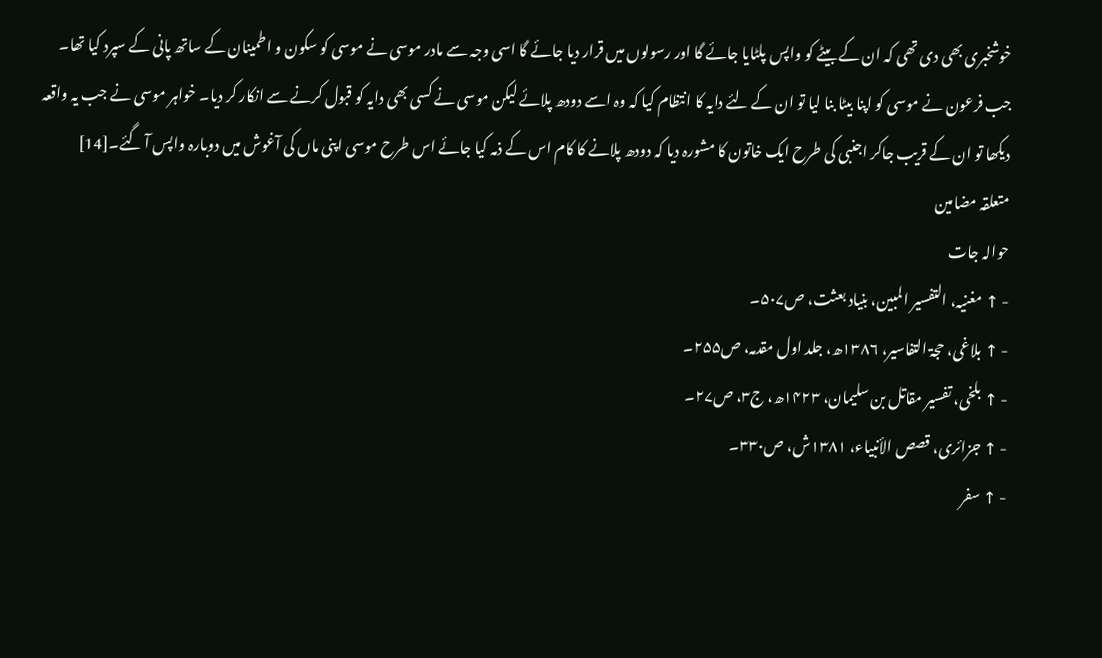خوشخبری بھی دی تھی کہ ان کے بیٹے کو واپس پلٹایا جائے گا اور رسولوں میں قرار دیا جائے گا اسی وجہ سے مادر موسی نے موسی کو سکون و اطمینان کے ساتھ پانی کے سپرد کیا تھا۔
جب فرعون نے موسی کو اپنا بیٹا بنا لیا تو ان کے لئے دایہ کا انتظام کیا کہ وہ اسے دودھ پلائے لیکن موسی نے کسی بھی دایہ کو قبول کرنے سے انکار کر دیا۔ خواہر موسی نے جب یہ واقعہ دیکھا تو ان کے قریب جاکر اجنبی کی طرح ایک خاتون کا مشورہ دیا کہ دودھ پلانے کا کام اس کے ذمہ کیا جائے اس طرح موسی اپنی ماں کی آغوش میں دوبارہ واپس آ گئے۔[14]
متعلقہ مضامین
حوالہ جات
- ↑ مغنیہ، التفسیر المبین، بنیاد بعثت، ص۵۰۷۔
- ↑ بلاغی، حجۃ التفاسیر، ۱۳۸۶ھ، جلد اول مقدمہ، ص۲۵۵۔
- ↑ بلخی، تفسیر مقاتل بن سلیمان، ۱۴۲۳ھ، ج۳، ص۲۷۔
- ↑ جزائری، قصص الأنبیاء، ۱۳۸۱ش، ص۳۳۰۔
- ↑ سفر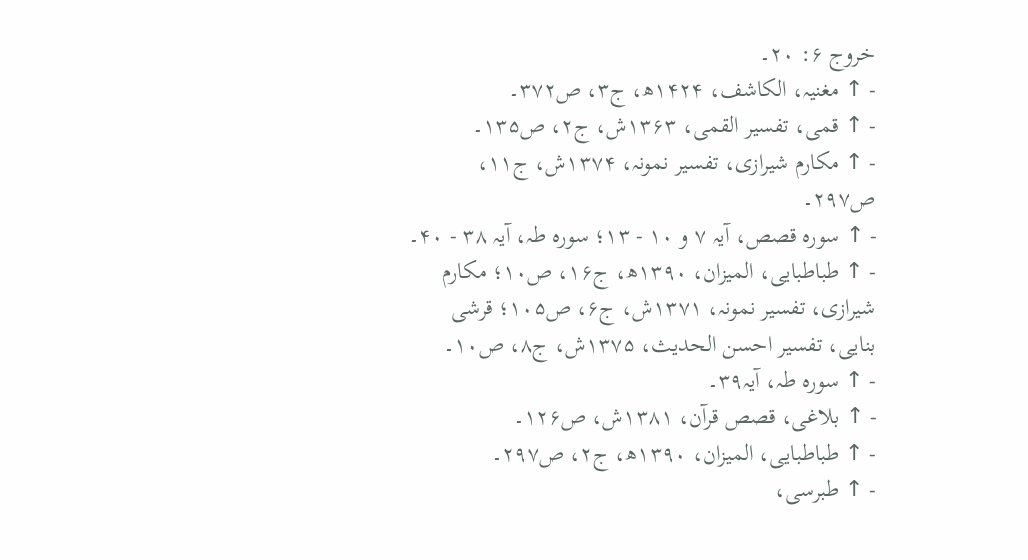خروج ۶: ۲۰۔
- ↑ مغنیہ، الکاشف، ۱۴۲۴ھ، ج۳، ص۳۷۲۔
- ↑ قمی، تفسیر القمی، ۱۳۶۳ش، ج۲، ص۱۳۵۔
- ↑ مکارم شیرازی، تفسیر نمونہ، ۱۳۷۴ش، ج۱۱، ص۲۹۷۔
- ↑ سورہ قصص، آیہ ۷ و ۱۰ - ۱۳؛ سورہ طہ، آیہ ۳۸ - ۴۰۔
- ↑ طباطبایی، المیزان، ۱۳۹۰ھ، ج۱۶، ص۱۰؛ مکارم شیرازی، تفسیر نمونہ، ۱۳۷۱ش، ج۶، ص۱۰۵؛ قرشی بنایی، تفسیر احسن الحدیث، ۱۳۷۵ش، ج۸، ص۱۰۔
- ↑ سورہ طہ، آیہ۳۹۔
- ↑ بلاغی، قصص قرآن، ۱۳۸۱ش، ص۱۲۶۔
- ↑ طباطبایی، المیزان، ۱۳۹۰ھ، ج۲، ص۲۹۷۔
- ↑ طبرسی،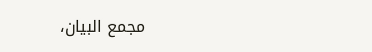مجمع البیان،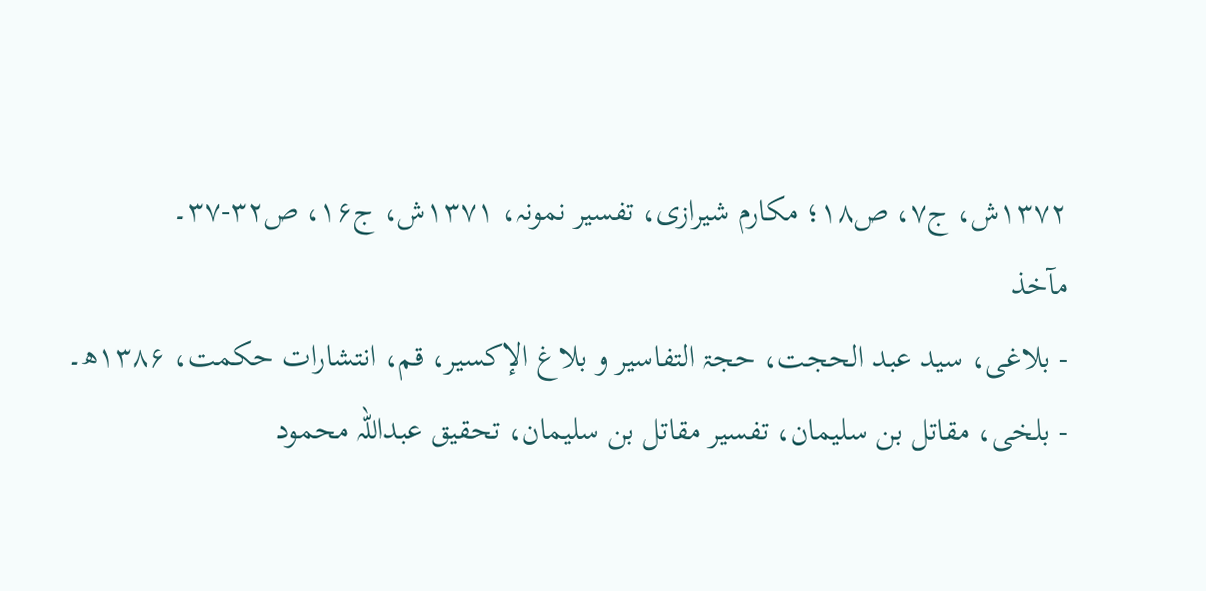۱۳۷۲ش، ج۷، ص۱۸؛ مکارم شیرازی، تفسیر نمونہ، ۱۳۷۱ش، ج۱۶، ص۳۲-۳۷۔
مآخذ
- بلاغی، سید عبد الحجت، حجۃ التفاسیر و بلاغ الإکسیر، قم، انتشارات حکمت، ۱۳۸۶ھ۔
- بلخی، مقاتل بن سلیمان، تفسیر مقاتل بن سلیمان، تحقیق عبداللہ محمود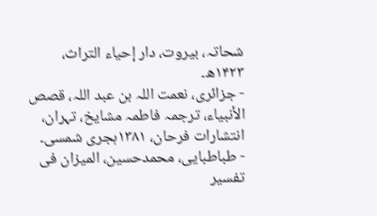شحاتہ، بیروت، دار إحیاء التراث، ۱۴۲۳ھ۔
- جزائری، نعمت اللہ بن عبد اللہ، قصص الأنبیاء، ترجمہ فاطمہ مشایخ، تہران، انتشارات فرحان، ۱۳۸۱ہجری شمسی۔
- طباطبایی، محمدحسین، المیزان فی تفسیر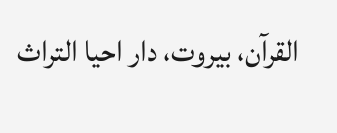القرآن، بیروت، دار احیا التراث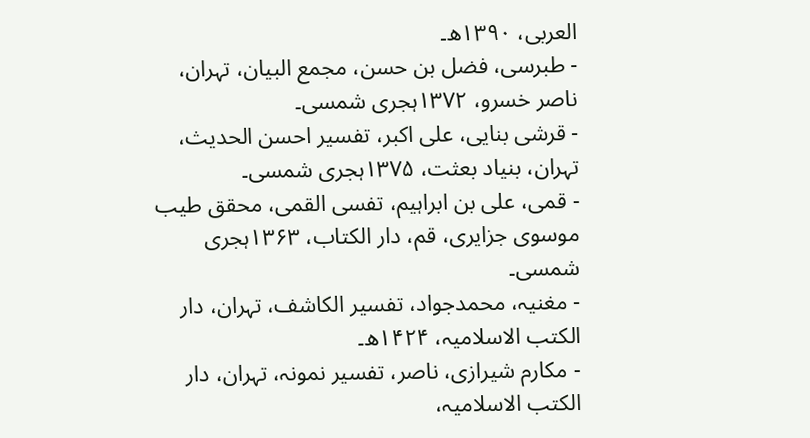العربی، ۱۳۹۰ھ۔
- طبرسی، فضل بن حسن، مجمع البیان، تہران، ناصر خسرو، ۱۳۷۲ہجری شمسی۔
- قرشی بنایی، علی اکبر، تفسير احسن الحديث، تہران، بنیاد بعثت، ۱۳۷۵ہجری شمسی۔
- قمى، على بن ابراہيم، تفسی القمی، محقق طيب موسوى جزايرى، قم، دار الکتاب، ۱۳۶۳ہجری شمسی۔
- مغنیہ، محمدجواد، تفسیر الکاشف، تہران، دار الکتب الاسلامیہ، ۱۴۲۴ھ۔
- مکارم شیرازی، ناصر، تفسیر نمونہ، تہران، دار الکتب الاسلامیہ،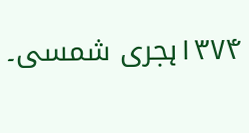۱۳۷۴ہجری شمسی۔